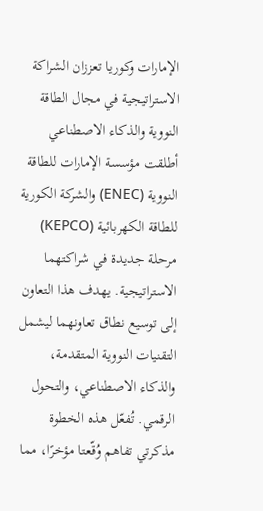الإمارات وكوريا تعززان الشراكة الاستراتيجية في مجال الطاقة النووية والذكاء الاصطناعي
أطلقت مؤسسة الإمارات للطاقة النووية (ENEC) والشركة الكورية للطاقة الكهربائية (KEPCO) مرحلة جديدة في شراكتهما الاستراتيجية. يهدف هذا التعاون إلى توسيع نطاق تعاونهما ليشمل التقنيات النووية المتقدمة، والذكاء الاصطناعي، والتحول الرقمي. تُفعّل هذه الخطوة مذكرتي تفاهم وُقّعتا مؤخرًا، مما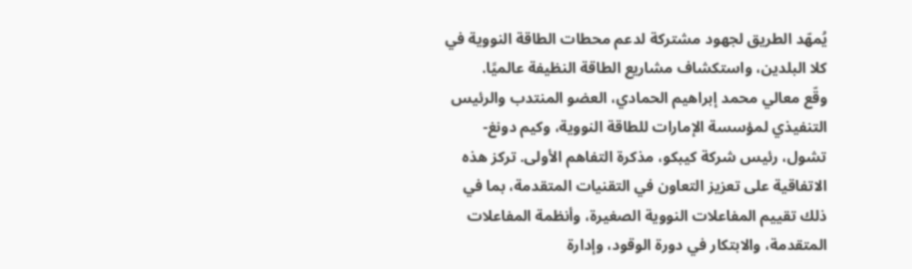يُمهّد الطريق لجهود مشتركة لدعم محطات الطاقة النووية في كلا البلدين، واستكشاف مشاريع الطاقة النظيفة عالميًا.
وقّع معالي محمد إبراهيم الحمادي، العضو المنتدب والرئيس التنفيذي لمؤسسة الإمارات للطاقة النووية، وكيم دونغ-تشول، رئيس شركة كيبكو، مذكرة التفاهم الأولى. تركز هذه الاتفاقية على تعزيز التعاون في التقنيات المتقدمة، بما في ذلك تقييم المفاعلات النووية الصغيرة، وأنظمة المفاعلات المتقدمة، والابتكار في دورة الوقود، وإدارة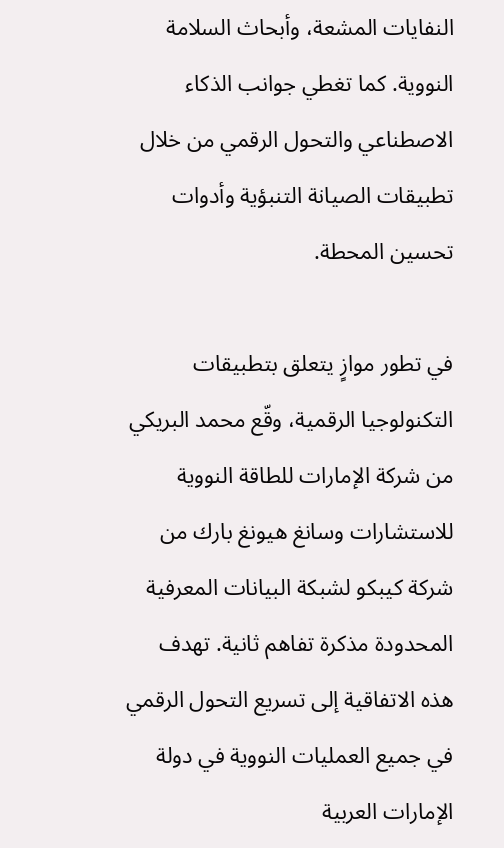النفايات المشعة، وأبحاث السلامة النووية. كما تغطي جوانب الذكاء الاصطناعي والتحول الرقمي من خلال تطبيقات الصيانة التنبؤية وأدوات تحسين المحطة.

في تطور موازٍ يتعلق بتطبيقات التكنولوجيا الرقمية، وقّع محمد البريكي من شركة الإمارات للطاقة النووية للاستشارات وسانغ هيونغ بارك من شركة كيبكو لشبكة البيانات المعرفية المحدودة مذكرة تفاهم ثانية. تهدف هذه الاتفاقية إلى تسريع التحول الرقمي في جميع العمليات النووية في دولة الإمارات العربية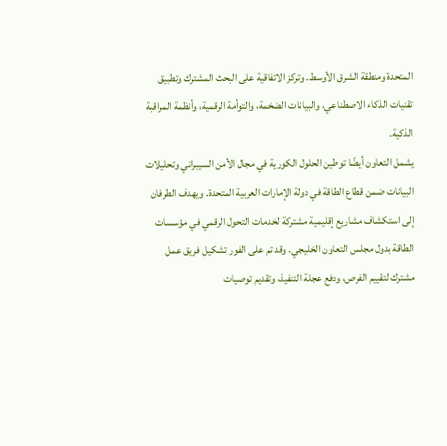المتحدة ومنطقة الشرق الأوسط. وتركز الاتفاقية على البحث المشترك وتطبيق تقنيات الذكاء الاصطناعي، والبيانات الضخمة، والتوأمة الرقمية، وأنظمة المراقبة الذكية.
يشمل التعاون أيضًا توطين الحلول الكورية في مجال الأمن السيبراني وتحليلات البيانات ضمن قطاع الطاقة في دولة الإمارات العربية المتحدة. ويهدف الطرفان إلى استكشاف مشاريع إقليمية مشتركة لخدمات التحول الرقمي في مؤسسات الطاقة بدول مجلس التعاون الخليجي. وقد تم على الفور تشكيل فريق عمل مشترك لتقييم الفرص، ودفع عجلة التنفيذ، وتقديم توصيات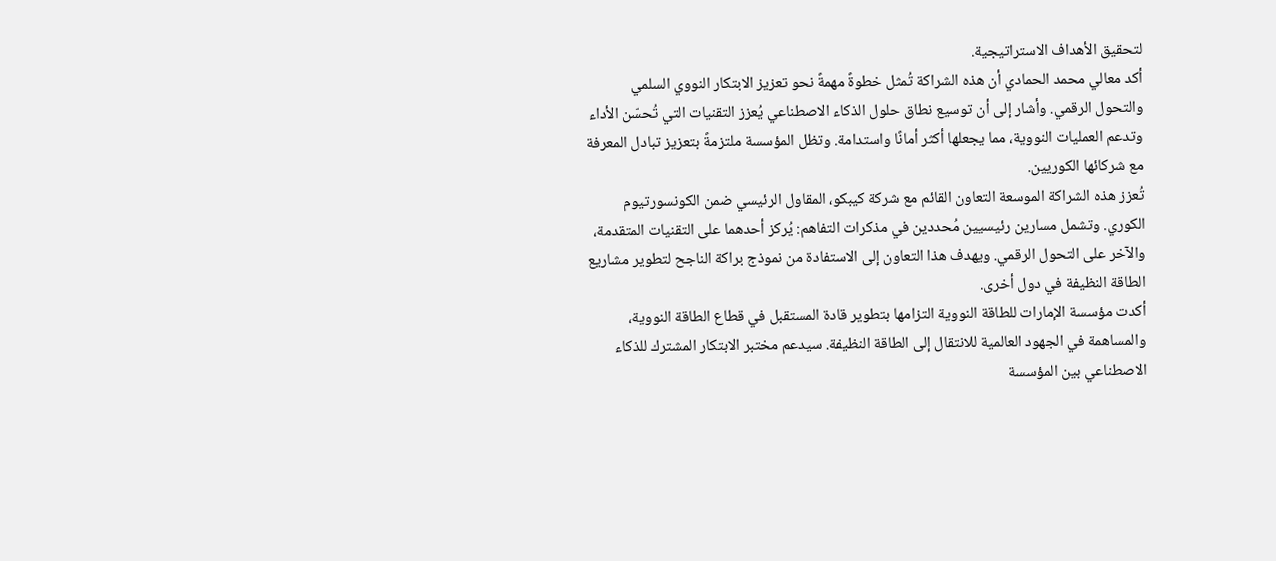لتحقيق الأهداف الاستراتيجية.
أكد معالي محمد الحمادي أن هذه الشراكة تُمثل خطوةً مهمةً نحو تعزيز الابتكار النووي السلمي والتحول الرقمي. وأشار إلى أن توسيع نطاق حلول الذكاء الاصطناعي يُعزز التقنيات التي تُحسّن الأداء وتدعم العمليات النووية، مما يجعلها أكثر أمانًا واستدامة. وتظل المؤسسة ملتزمةً بتعزيز تبادل المعرفة مع شركائها الكوريين.
تُعزز هذه الشراكة الموسعة التعاون القائم مع شركة كيبكو، المقاول الرئيسي ضمن الكونسورتيوم الكوري. وتشمل مسارين رئيسيين مُحددين في مذكرات التفاهم: يُركز أحدهما على التقنيات المتقدمة، والآخر على التحول الرقمي. ويهدف هذا التعاون إلى الاستفادة من نموذج براكة الناجح لتطوير مشاريع الطاقة النظيفة في دول أخرى.
أكدت مؤسسة الإمارات للطاقة النووية التزامها بتطوير قادة المستقبل في قطاع الطاقة النووية، والمساهمة في الجهود العالمية للانتقال إلى الطاقة النظيفة. سيدعم مختبر الابتكار المشترك للذكاء الاصطناعي بين المؤسسة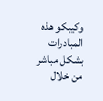وكيبكو هذه المبادرات بشكل مباشر من خلال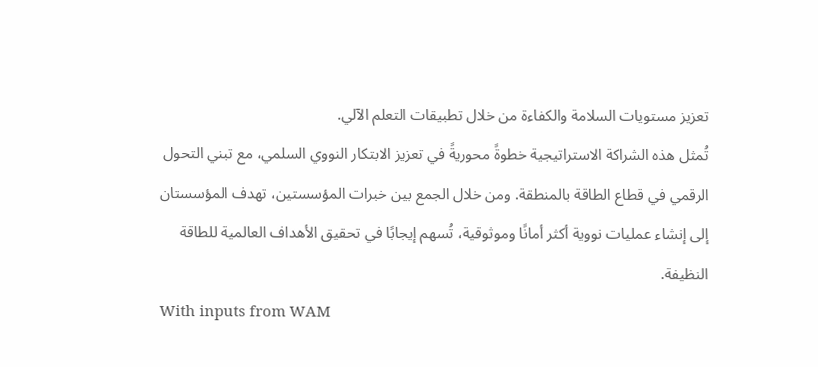تعزيز مستويات السلامة والكفاءة من خلال تطبيقات التعلم الآلي.
تُمثل هذه الشراكة الاستراتيجية خطوةً محوريةً في تعزيز الابتكار النووي السلمي، مع تبني التحول الرقمي في قطاع الطاقة بالمنطقة. ومن خلال الجمع بين خبرات المؤسستين، تهدف المؤسستان إلى إنشاء عمليات نووية أكثر أمانًا وموثوقية، تُسهم إيجابًا في تحقيق الأهداف العالمية للطاقة النظيفة.
With inputs from WAM